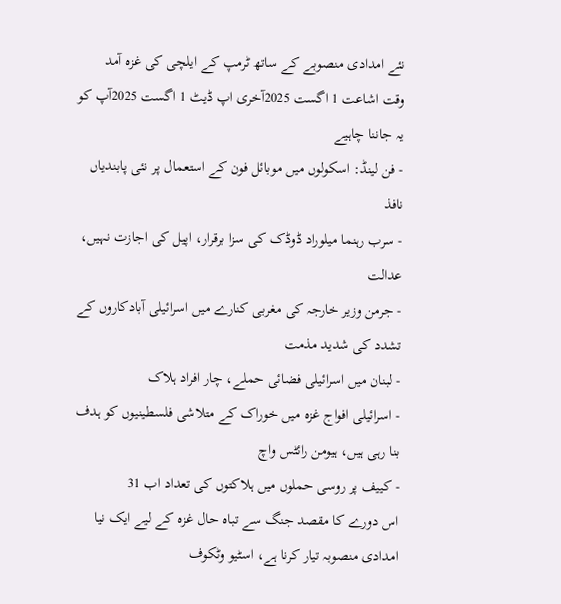نئے امدادی منصوبے کے ساتھ ٹرمپ کے ایلچی کی غزہ آمد
وقت اشاعت 1 اگست 2025آخری اپ ڈیٹ 1 اگست 2025آپ کو یہ جاننا چاہیے
- فن لینڈ: اسکولوں میں موبائل فون کے استعمال پر نئی پابندیاں نافذ
- سرب رہنما میلوراد ڈوڈک کی سزا برقرار، اپیل کی اجازت نہیں، عدالت
- جرمن وزیر خارجہ کی مغربی کنارے میں اسرائیلی آبادکاروں کے تشدد کی شدید مذمت
- لبنان میں اسرائیلی فضائی حملے، چار افراد ہلاک
- اسرائیلی افواج غزہ میں خوراک کے متلاشی فلسطینیوں کو ہدف بنا رہی ہیں، ہیومن رائٹس واچ
- کییف پر روسی حملوں میں ہلاکتوں کی تعداد اب 31
اس دورے کا مقصد جنگ سے تباہ حال غزہ کے لیے ایک نیا امدادی منصوبہ تیار کرنا ہے، اسٹیو وٹکوف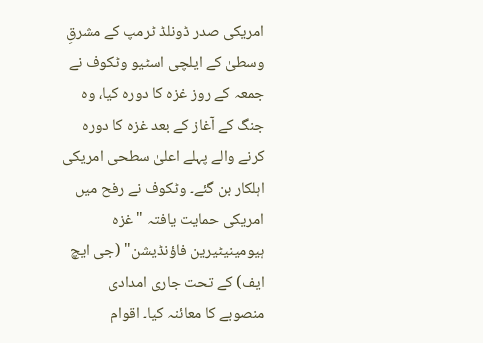امریکی صدر ڈونلڈ ٹرمپ کے مشرقِ وسطیٰ کے ایلچی اسٹیو وٹکوف نے جمعہ کے روز غزہ کا دورہ کیا، وہ جنگ کے آغاز کے بعد غزہ کا دورہ کرنے والے پہلے اعلیٰ سطحی امریکی اہلکار بن گئے۔ وٹکوف نے رفح میں امریکی حمایت یافتہ "غزہ ہیومینیٹیرین فاؤنڈیشن" (جی ایچ ایف) کے تحت جاری امدادی منصوبے کا معائنہ کیا۔ اقوام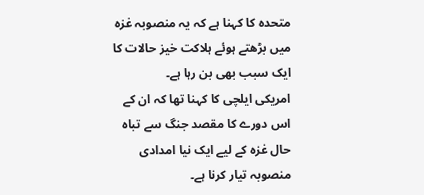متحدہ کا کہنا ہے کہ یہ منصوبہ غزہ میں بڑھتے ہوئے ہلاکت خیز حالات کا ایک سبب بھی بن رہا ہے۔
امریکی ایلچی کا کہنا تھا کہ ان کے اس دورے کا مقصد جنگ سے تباہ حال غزہ کے لیے ایک نیا امدادی منصوبہ تیار کرنا ہے۔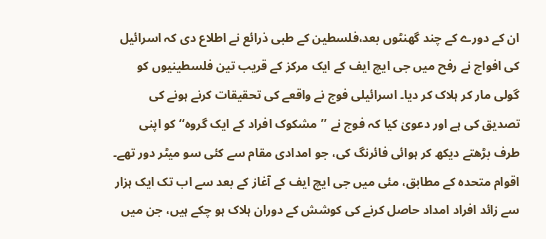ان کے دورے کے چند گھنٹوں بعد،فلسطین کے طبی ذرائع نے اطلاع دی کہ اسرائیل کی افواج نے رفح میں جی ایچ ایف کے ایک مرکز کے قریب تین فلسطینیوں کو گولی مار کر ہلاک کر دیا۔ اسرائیلی فوج نے واقعے کی تحقیقات کرنے ہونے کی تصدیق کی ہے اور دعویٰ کیا کہ فوج نے ’’مشکوک افراد کے ایک گروہ‘‘ کو اپنی طرف بڑھتے دیکھ کر ہوائی فائرنگ کی، جو امدادی مقام سے کئی سو میٹر دور تھے۔
اقوام متحدہ کے مطابق، مئی میں جی ایچ ایف کے آغاز کے بعد سے اب تک ایک ہزار سے زائد افراد امداد حاصل کرنے کی کوشش کے دوران ہلاک ہو چکے ہیں، جن میں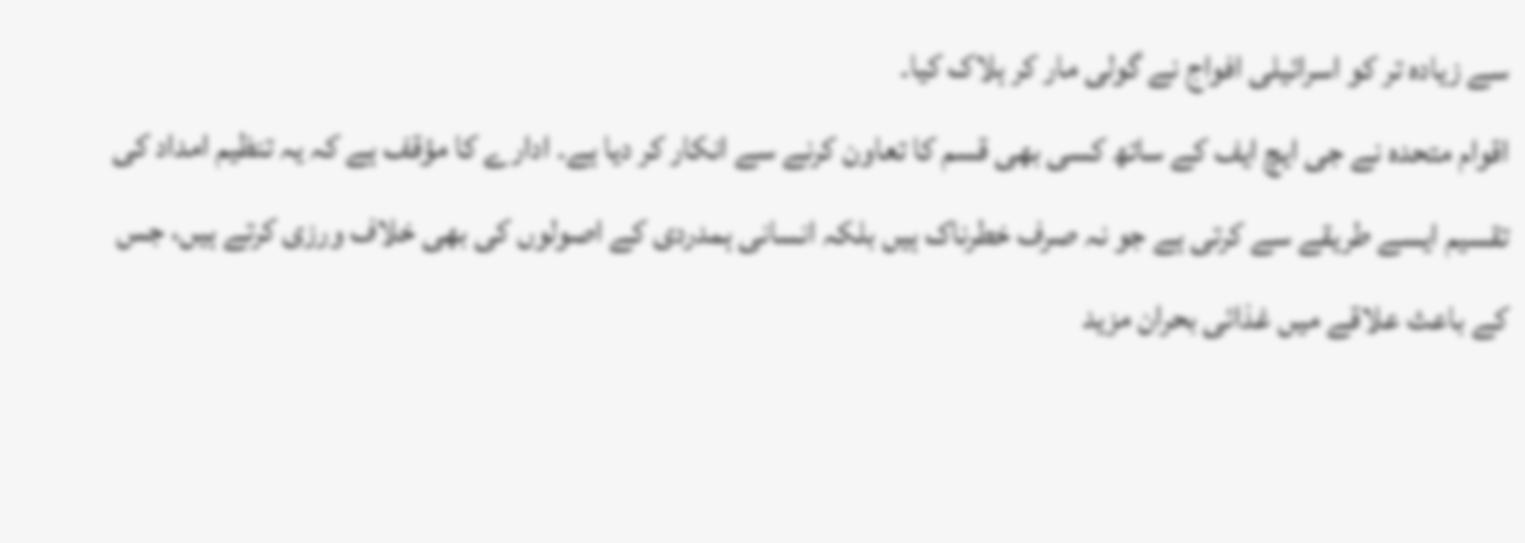سے زیادہ تر کو اسرائیلی افواج نے گولی مار کر ہلاک کیا۔
اقوام متحدہ نے جی ایچ ایف کے ساتھ کسی بھی قسم کا تعاون کرنے سے انکار کر دیا ہے۔ ادارے کا مؤقف ہے کہ یہ تنظیم امداد کی تقسیم ایسے طریقے سے کرتی ہے جو نہ صرف خطرناک ہیں بلکہ انسانی ہمدردی کے اصولوں کی بھی خلاف ورزی کرتے ہیں، جس کے باعث علاقے میں غذائی بحران مزید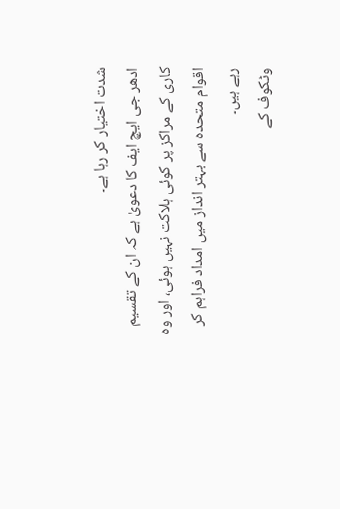شدت اختیار کر رہا ہے۔
ادھر جی ایچ ایف کا دعویٰ ہے کہ ان کے تقسیم کاری کے مراکز پر کوئی ہلاکت نہیں ہوئی، اور وہ اقوام متحدہ سے بہتر انداز میں امداد فراہم کر رہے ہیں۔
وٹکوف کے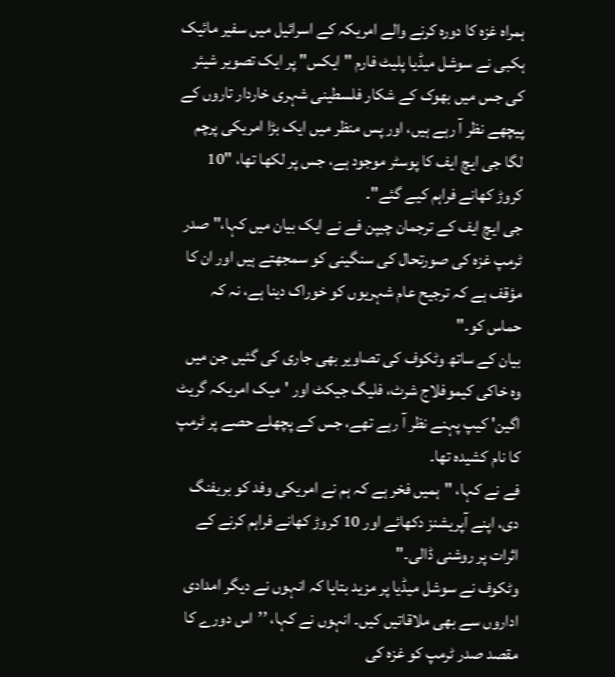ہمراہ غزہ کا دورہ کرنے والے امریکہ کے اسرائیل میں سفیر مائیک ہکبی نے سوشل میڈیا پلیٹ فارم "ایکس" پر ایک تصویر شیئر کی جس میں بھوک کے شکار فلسطینی شہری خاردار تاروں کے پیچھے نظر آ رہے ہیں، اور پس منظر میں ایک بڑا امریکی پرچم لگا جی ایچ ایف کا پوسٹر موجود ہے، جس پر لکھا تھا، "10 کروڑ کھانے فراہم کیے گئے"۔
جی ایچ ایف کے ترجمان چیپن فے نے ایک بیان میں کہا،"صدر ٹرمپ غزہ کی صورتحال کی سنگینی کو سمجھتے ہیں اور ان کا مؤقف ہے کہ ترجیح عام شہریوں کو خوراک دینا ہے، نہ کہ حماس کو۔"
بیان کے ساتھ وٹکوف کی تصاویر بھی جاری کی گئیں جن میں وہ خاکی کیموفلاج شرٹ، فلیگ جیکٹ اور 'میک امریکہ گریٹ اگین' کیپ پہنے نظر آ رہے تھے، جس کے پچھلے حصے پر ٹرمپ کا نام کشیدہ تھا۔
فے نے کہا، "ہمیں فخر ہے کہ ہم نے امریکی وفد کو بریفنگ دی، اپنے آپریشنز دکھائے اور 10 کروڑ کھانے فراہم کرنے کے اثرات پر روشنی ڈالی۔"
وٹکوف نے سوشل میڈیا پر مزید بتایا کہ انہوں نے دیگر امدادی اداروں سے بھی ملاقاتیں کیں۔ انہوں نے کہا، ’’اس دورے کا مقصد صدر ٹرمپ کو غزہ کی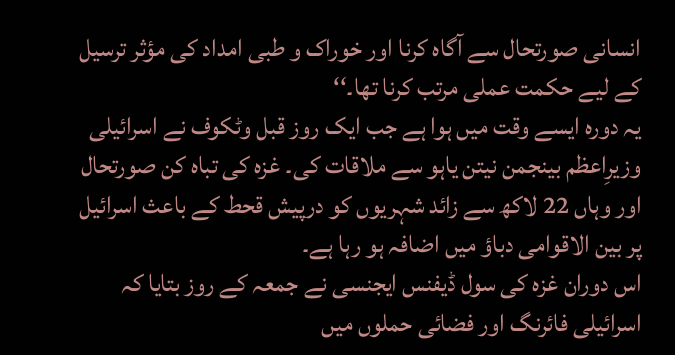انسانی صورتحال سے آگاہ کرنا اور خوراک و طبی امداد کی مؤثر ترسیل کے لیے حکمت عملی مرتب کرنا تھا۔‘‘
یہ دورہ ایسے وقت میں ہوا ہے جب ایک روز قبل وٹکوف نے اسرائیلی وزیرِاعظم بینجمن نیتن یاہو سے ملاقات کی۔ غزہ کی تباہ کن صورتحال اور وہاں 22 لاکھ سے زائد شہریوں کو درپیش قحط کے باعث اسرائیل پر بین الاقوامی دباؤ میں اضافہ ہو رہا ہے۔
اس دوران غزہ کی سول ڈیفنس ایجنسی نے جمعہ کے روز بتایا کہ اسرائیلی فائرنگ اور فضائی حملوں میں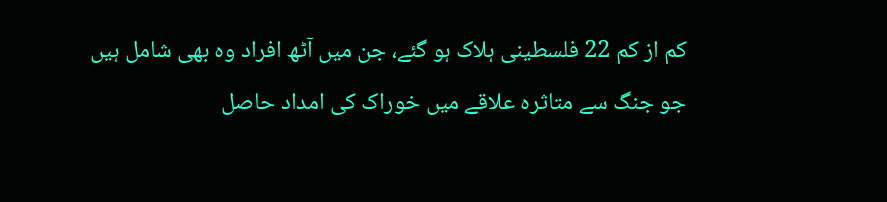کم از کم 22 فلسطینی ہلاک ہو گئے، جن میں آٹھ افراد وہ بھی شامل ہیں جو جنگ سے متاثرہ علاقے میں خوراک کی امداد حاصل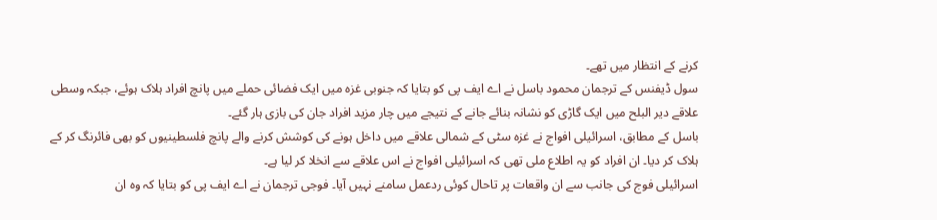کرنے کے انتظار میں تھے۔
سول ڈیفنس کے ترجمان محمود باسل نے اے ایف پی کو بتایا کہ جنوبی غزہ میں ایک فضائی حملے میں پانچ افراد ہلاک ہوئے، جبکہ وسطی علاقے دیر البلح میں ایک گاڑی کو نشانہ بنائے جانے کے نتیجے میں چار مزید افراد جان کی بازی ہار گئے۔
باسل کے مطابق، اسرائیلی افواج نے غزہ سٹی کے شمالی علاقے میں داخل ہونے کی کوشش کرنے والے پانچ فلسطینیوں کو بھی فائرنگ کر کے ہلاک کر دیا۔ ان افراد کو یہ اطلاع ملی تھی کہ اسرائیلی افواج نے اس علاقے سے انخلا کر لیا ہے۔
اسرائیلی فوج کی جانب سے ان واقعات پر تاحال کوئی ردعمل سامنے نہیں آیا۔ فوجی ترجمان نے اے ایف پی کو بتایا کہ وہ ان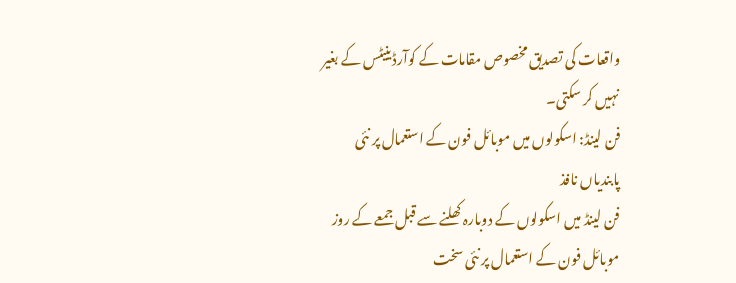واقعات کی تصدیق مخصوص مقامات کے کوآرڈینیٹس کے بغیر نہیں کر سکتی۔
فن لینڈ: اسکولوں میں موبائل فون کے استعمال پر نئی پابندیاں نافذ
فن لینڈ میں اسکولوں کے دوبارہ کھلنے سے قبل جمعے کے روز موبائل فون کے استعمال پر نئی سخت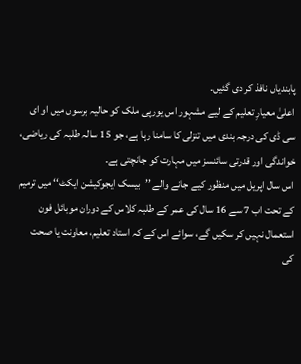پابندیاں نافذ کر دی گئیں۔
اعلیٰ معیارِ تعلیم کے لیے مشہور اس یورپی ملک کو حالیہ برسوں میں او ای سی ڈی کی درجہ بندی میں تنزلی کا سامنا رہا ہے، جو 15 سالہ طلبہ کی ریاضی، خواندگی اور قدرتی سائنسز میں مہارت کو جانچتی ہے۔
اس سال اپریل میں منظور کیے جانے والے ’’بیسک ایجوکیشن ایکٹ‘‘ میں ترمیم کے تحت اب 7 سے 16 سال کی عمر کے طلبہ کلاس کے دوران موبائل فون استعمال نہیں کر سکیں گے، سوائے اس کے کہ استاد تعلیم، معاونت یا صحت کی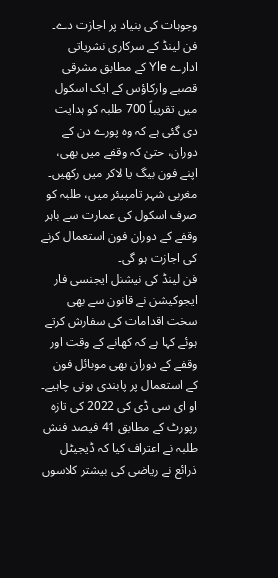وجوہات کی بنیاد پر اجازت دے۔
فن لینڈ کے سرکاری نشریاتی ادارے Yle کے مطابق مشرقی قصبے وارکاؤس کے ایک اسکول میں تقریباً 700 طلبہ کو ہدایت دی گئی ہے کہ وہ پورے دن کے دوران، حتیٰ کہ وقفے میں بھی، اپنے فون بیگ یا لاکر میں رکھیں۔
مغربی شہر تامپیئر میں، طلبہ کو صرف اسکول کی عمارت سے باہر وقفے کے دوران فون استعمال کرنے کی اجازت ہو گی۔
فن لینڈ کی نیشنل ایجنسی فار ایجوکیشن نے قانون سے بھی سخت اقدامات کی سفارش کرتے ہوئے کہا ہے کہ کھانے کے وقت اور وقفے کے دوران بھی موبائل فون کے استعمال پر پابندی ہونی چاہیے۔
او ای سی ڈی کی 2022 کی تازہ رپورٹ کے مطابق 41 فیصد فنش طلبہ نے اعتراف کیا کہ ڈیجیٹل ذرائع نے ریاضی کی بیشتر کلاسوں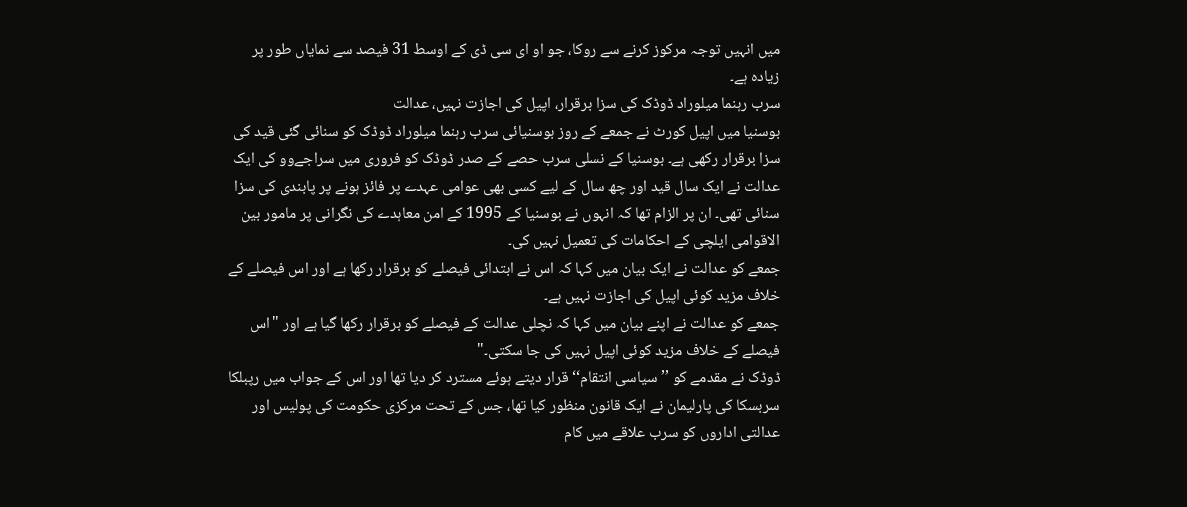میں انہیں توجہ مرکوز کرنے سے روکا، جو او ای سی ڈی کے اوسط 31 فیصد سے نمایاں طور پر زیادہ ہے۔
سرب رہنما میلوراد ڈوڈک کی سزا برقرار، اپیل کی اجازت نہیں، عدالت
بوسنیا میں اپیل کورٹ نے جمعے کے روز بوسنیائی سرب رہنما میلوراد ڈوڈک کو سنائی گئی قید کی سزا برقرار رکھی ہے۔ بوسنیا کے نسلی سرب حصے کے صدر ڈوڈک کو فروری میں سراجےوو کی ایک عدالت نے ایک سال قید اور چھ سال کے لیے کسی بھی عوامی عہدے پر فائز ہونے پر پابندی کی سزا سنائی تھی۔ ان پر الزام تھا کہ انہوں نے بوسنیا کے 1995 کے امن معاہدے کی نگرانی پر مامور بین الاقوامی ایلچی کے احکامات کی تعمیل نہیں کی۔
جمعے کو عدالت نے ایک بیان میں کہا کہ اس نے ابتدائی فیصلے کو برقرار رکھا ہے اور اس فیصلے کے خلاف مزید کوئی اپیل کی اجازت نہیں ہے۔
جمعے کو عدالت نے اپنے بیان میں کہا کہ نچلی عدالت کے فیصلے کو برقرار رکھا گیا ہے اور "اس فیصلے کے خلاف مزید کوئی اپیل نہیں کی جا سکتی۔"
ڈوڈک نے مقدمے کو ’’سیاسی انتقام‘‘ قرار دیتے ہوئے مسترد کر دیا تھا اور اس کے جواب میں رپبلکا سربسکا کی پارلیمان نے ایک قانون منظور کیا تھا، جس کے تحت مرکزی حکومت کی پولیس اور عدالتی اداروں کو سرب علاقے میں کام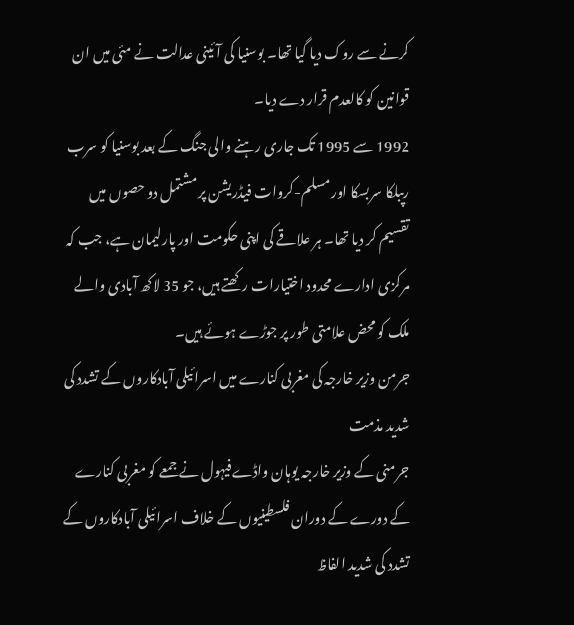کرنے سے روک دیا گیا تھا۔ بوسنیا کی آئینی عدالت نے مئی میں ان قوانین کو کالعدم قرار دے دیا۔
1992 سے 1995 تک جاری رہنے والی جنگ کے بعد بوسنیا کو سرب رپبلکا سربسکا اور مسلم-کروات فیڈریشن پر مشتمل دو حصوں میں تقسیم کر دیا تھا۔ ہر علاقے کی اپنی حکومت اور پارلیمان ہے، جب کہ مرکزی ادارے محدود اختیارات رکھتے ہیں، جو 35 لاکھ آبادی والے ملک کو محض علامتی طور پر جوڑے ہوئے ہیں۔
جرمن وزیر خارجہ کی مغربی کنارے میں اسرائیلی آبادکاروں کے تشدد کی شدید مذمت
جرمنی کے وزیر خارجہ یوہان واڈےفیہول نے جمعے کو مغربی کنارے کے دورے کے دوران فلسطینیوں کے خلاف اسرائیلی آبادکاروں کے تشدد کی شدید الفاظ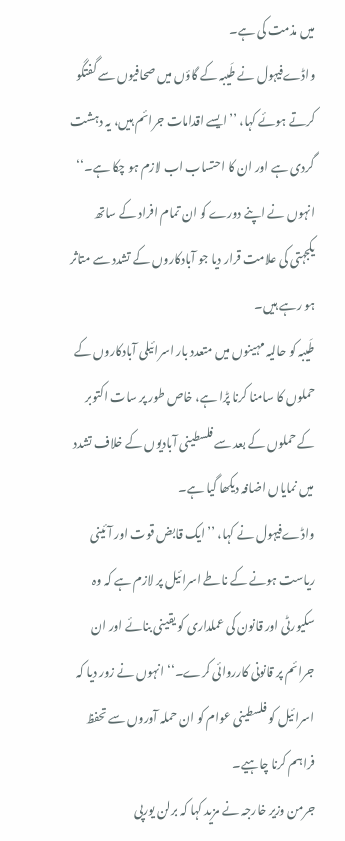میں مذمت کی ہے۔
واڈےفیہول نے طَیبہ کے گاؤں میں صحافیوں سے گفتگو کرتے ہوئے کہا، ’’ایسے اقدامات جرائم ہیں، یہ دہشت گردی ہے اور ان کا احتساب اب لازم ہو چکا ہے۔‘‘ انہوں نے اپنے دورے کو ان تمام افراد کے ساتھ یکجہتی کی علامت قرار دیا جو آبادکاروں کے تشدد سے متاثر ہو رہے ہیں۔
طَیبہ کو حالیہ مہینوں میں متعدد بار اسرائیلی آبادکاروں کے حملوں کا سامنا کرنا پڑا ہے، خاص طور پر سات اکتوبر کے حملوں کے بعد سے فلسطینی آبادیوں کے خلاف تشدد میں نمایاں اضافہ دیکھا گیا ہے۔
واڈےفیہول نے کہا، ’’ایک قابض قوت اور آئینی ریاست ہونے کے ناطے اسرائیل پر لازم ہے کہ وہ سکیورٹی اور قانون کی عملداری کو یقینی بنائے اور ان جرائم پر قانونی کارروائی کرے۔‘‘ انہوں نے زور دیا کہ اسرائیل کو فلسطینی عوام کو ان حملہ آوروں سے تحفظ فراہم کرنا چاہیے۔
جرمن وزیر خارجہ نے مزید کہا کہ برلن یورپی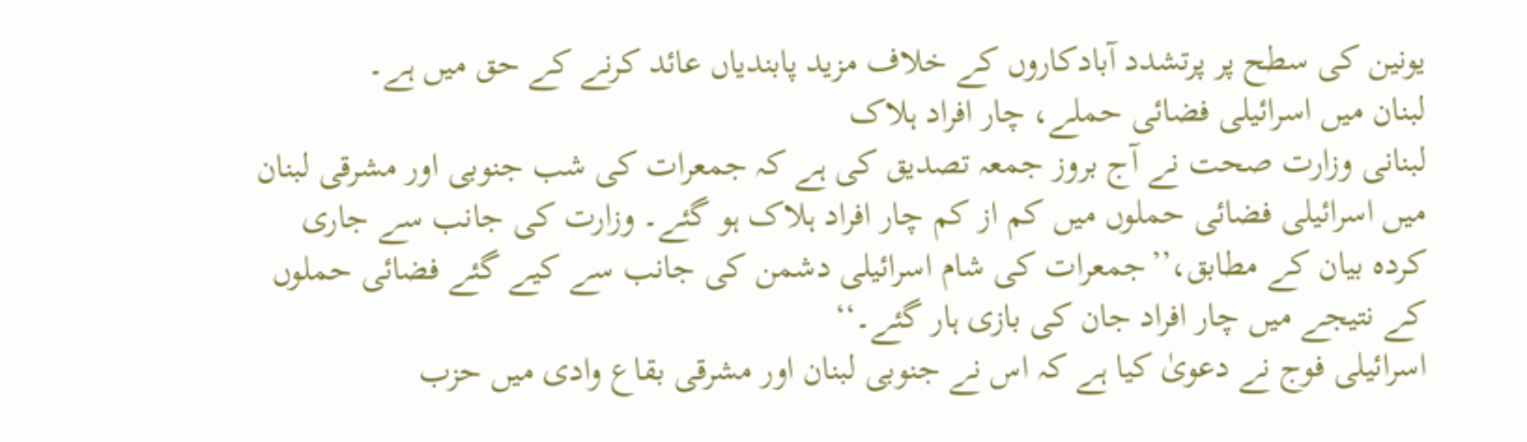یونین کی سطح پر پرتشدد آبادکاروں کے خلاف مزید پابندیاں عائد کرنے کے حق میں ہے۔
لبنان میں اسرائیلی فضائی حملے، چار افراد ہلاک
لبنانی وزارت صحت نے آج بروز جمعہ تصدیق کی ہے کہ جمعرات کی شب جنوبی اور مشرقی لبنان میں اسرائیلی فضائی حملوں میں کم از کم چار افراد ہلاک ہو گئے۔ وزارت کی جانب سے جاری کردہ بیان کے مطابق،’’جمعرات کی شام اسرائیلی دشمن کی جانب سے کیے گئے فضائی حملوں کے نتیجے میں چار افراد جان کی بازی ہار گئے۔‘‘
اسرائیلی فوج نے دعویٰ کیا ہے کہ اس نے جنوبی لبنان اور مشرقی بقاع وادی میں حزب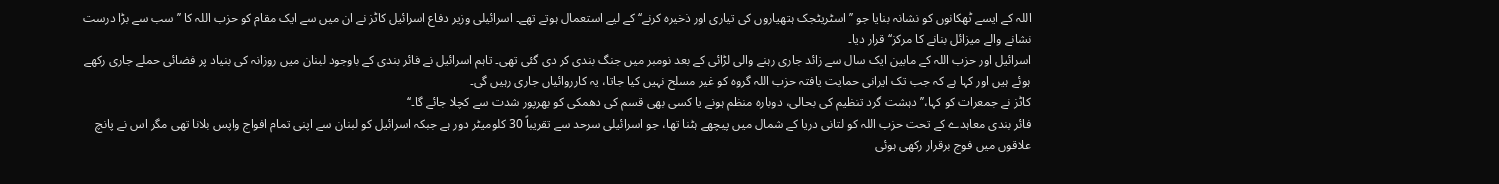اللہ کے ایسے ٹھکانوں کو نشانہ بنایا جو ’’اسٹریٹجک ہتھیاروں کی تیاری اور ذخیرہ کرنے‘‘ کے لیے استعمال ہوتے تھے۔ اسرائیلی وزیر دفاع اسرائیل کاٹز نے ان میں سے ایک مقام کو حزب اللہ کا ’’سب سے بڑا درست نشانے والے میزائل بنانے کا مرکز‘‘ قرار دیا۔
اسرائیل اور حزب اللہ کے مابین ایک سال سے زائد جاری رہنے والی لڑائی کے بعد نومبر میں جنگ بندی کر دی گئی تھی۔ تاہم اسرائیل نے فائر بندی کے باوجود لبنان میں روزانہ کی بنیاد پر فضائی حملے جاری رکھے ہوئے ہیں اور کہا ہے کہ جب تک ایرانی حمایت یافتہ حزب اللہ گروہ کو غیر مسلح نہیں کیا جاتا، یہ کارروائیاں جاری رہیں گی۔
کاٹز نے جمعرات کو کہا،’’دہشت گرد تنظیم کی بحالی، دوبارہ منظم ہونے یا کسی بھی قسم کی دھمکی کو بھرپور شدت سے کچلا جائے گا۔‘‘
فائر بندی معاہدے کے تحت حزب اللہ کو لتانی دریا کے شمال میں پیچھے ہٹنا تھا، جو اسرائیلی سرحد سے تقریباً 30 کلومیٹر دور ہے جبکہ اسرائیل کو لبنان سے اپنی تمام افواج واپس بلانا تھی مگر اس نے پانچ علاقوں میں فوج برقرار رکھی ہوئی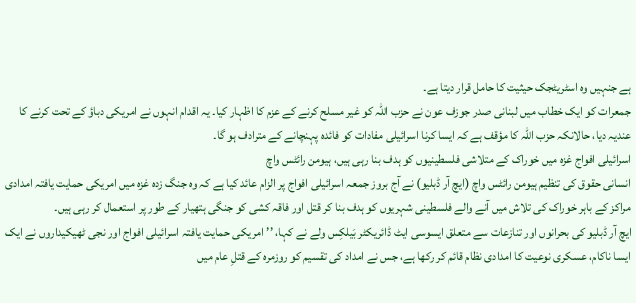ہے جنہیں وہ اسٹریٹجک حیثیت کا حامل قرار دیتا ہے۔
جمعرات کو ایک خطاب میں لبنانی صدر جوزف عون نے حزب اللہ کو غیر مسلح کرنے کے عزم کا اظہار کیا۔ یہ اقدام انہوں نے امریکی دباؤ کے تحت کرنے کا عندیہ دیا، حالانکہ حزب اللہ کا مؤقف ہے کہ ایسا کرنا اسرائیلی مفادات کو فائدہ پہنچانے کے مترادف ہو گا۔
اسرائیلی افواج غزہ میں خوراک کے متلاشی فلسطینیوں کو ہدف بنا رہی ہیں، ہیومن رائٹس واچ
انسانی حقوق کی تنظیم ہیومن رائٹس واچ (ایچ آر ڈبلیو) نے آج بروز جمعہ اسرائیلی افواج پر الزام عائد کیا ہے کہ وہ جنگ زدہ غزہ میں امریکی حمایت یافتہ امدادی مراکز کے باہر خوراک کی تلاش میں آنے والے فلسطینی شہریوں کو ہدف بنا کر قتل اور فاقہ کشی کو جنگی ہتھیار کے طور پر استعمال کر رہی ہیں۔
ایچ آر ڈبلیو کی بحرانوں اور تنازعات سے متعلق ایسوسی ایٹ ڈائریکٹر بَیلکِس ولے نے کہا، ’’امریکی حمایت یافتہ اسرائیلی افواج اور نجی ٹھیکیداروں نے ایک ایسا ناکام، عسکری نوعیت کا امدادی نظام قائم کر رکھا ہے، جس نے امداد کی تقسیم کو روزمرہ کے قتلِ عام میں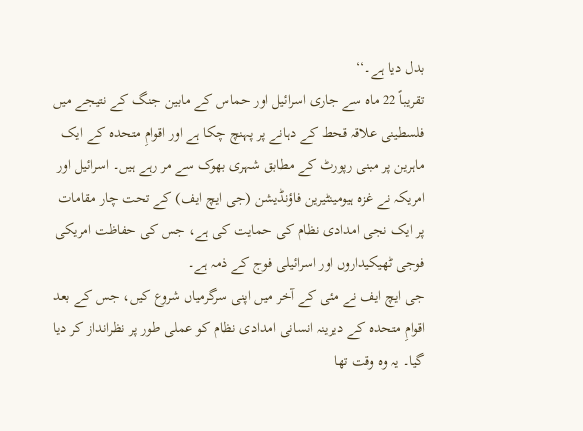بدل دیا ہے۔‘‘
تقریباً 22 ماہ سے جاری اسرائیل اور حماس کے مابین جنگ کے نتیجے میں فلسطینی علاقہ قحط کے دہانے پر پہنچ چکا ہے اور اقوامِ متحدہ کے ایک ماہرین پر مبنی رپورٹ کے مطابق شہری بھوک سے مر رہے ہیں۔ اسرائیل اور امریکہ نے غزہ ہیومینٹیرین فاؤنڈیشن (جی ایچ ایف) کے تحت چار مقامات پر ایک نجی امدادی نظام کی حمایت کی ہے، جس کی حفاظت امریکی فوجی ٹھیکیداروں اور اسرائیلی فوج کے ذمہ ہے۔
جی ایچ ایف نے مئی کے آخر میں اپنی سرگرمیاں شروع کیں، جس کے بعد اقوامِ متحدہ کے دیرینہ انسانی امدادی نظام کو عملی طور پر نظرانداز کر دیا گیا۔ یہ وہ وقت تھا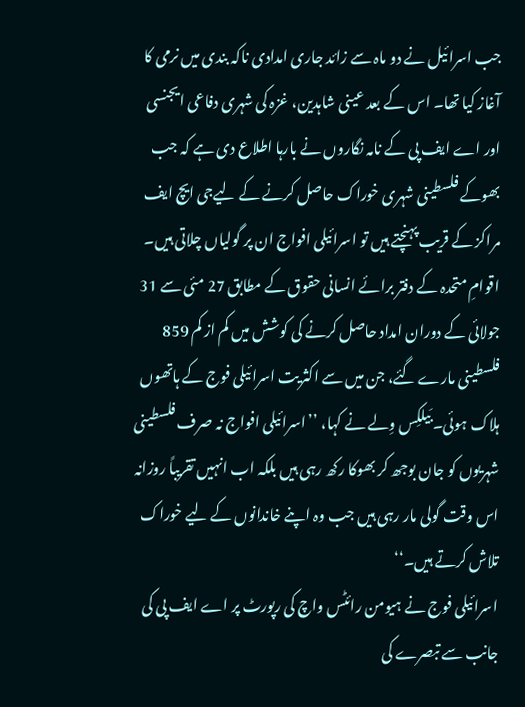جب اسرائیل نے دو ماہ سے زائد جاری امدادی ناکہ بندی میں نرمی کا آغاز کیا تھا۔ اس کے بعد عینی شاہدین، غزہ کی شہری دفاعی ایجنسی اور اے ایف پی کے نامہ نگاروں نے بارہا اطلاع دی ہے کہ جب بھوکے فلسطینی شہری خوراک حاصل کرنے کے لیےجی ایچ ایف مراکز کے قریب پہنچتے ہیں تو اسرائیلی افواج ان پر گولیاں چلاتی ہیں۔
اقوامِ متحدہ کے دفتر برائے انسانی حقوق کے مطابق 27 مئی سے 31 جولائی کے دوران امداد حاصل کرنے کی کوشش میں کم از کم 859 فلسطینی مارے گئے، جن میں سے اکثریت اسرائیلی فوج کے ہاتھوں ہلاک ہوئی۔ بَیلکِس وِلے نے کہا، ’’اسرائیلی افواج نہ صرف فلسطینی شہریوں کو جان بوجھ کر بھوکا رکھ رہی ہیں بلکہ اب انہیں تقریباً روزانہ اس وقت گولی مار رہی ہیں جب وہ اپنے خاندانوں کے لیے خوراک تلاش کرتے ہیں۔‘‘
اسرائیلی فوج نے ہیومن رائٹس واچ کی رپورٹ پر اے ایف پی کی جانب سے تبصرے کی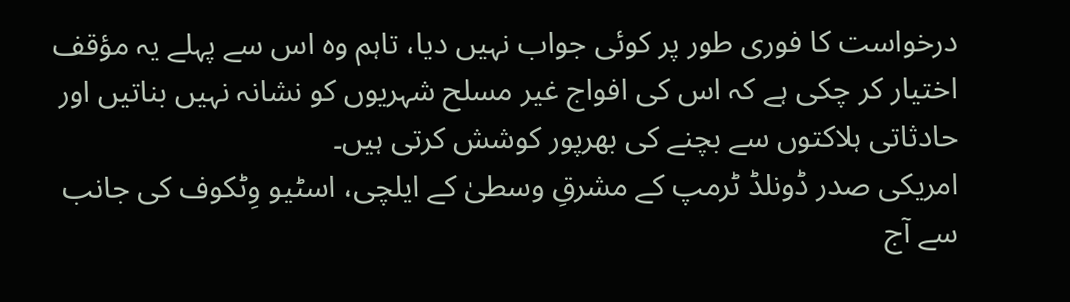درخواست کا فوری طور پر کوئی جواب نہیں دیا، تاہم وہ اس سے پہلے یہ مؤقف اختیار کر چکی ہے کہ اس کی افواج غیر مسلح شہریوں کو نشانہ نہیں بناتیں اور حادثاتی ہلاکتوں سے بچنے کی بھرپور کوشش کرتی ہیں۔
امریکی صدر ڈونلڈ ٹرمپ کے مشرقِ وسطیٰ کے ایلچی، اسٹیو وِٹکوف کی جانب سے آج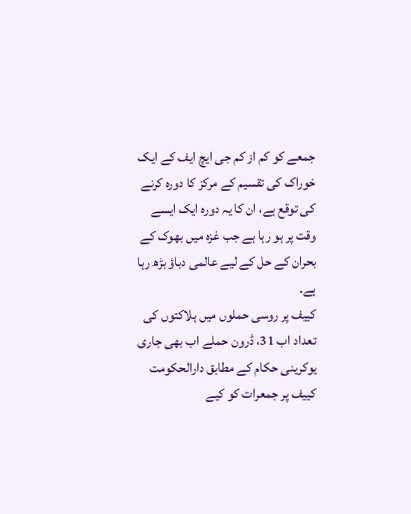جمعے کو کم از کم جی ایچ ایف کے ایک خوراک کی تقسیم کے مرکز کا دورہ کرنے کی توقع ہے، ان کا یہ دورہ ایک ایسے وقت پر ہو رہا ہے جب غزہ میں بھوک کے بحران کے حل کے لیے عالمی دباؤ بڑھ رہا ہے۔
کییف پر روسی حملوں میں ہلاکتوں کی تعداد اب 31، ڈرون حملے اب بھی جاری
یوکرینی حکام کے مطابق دارالحکومت کییف پر جمعرات کو کیے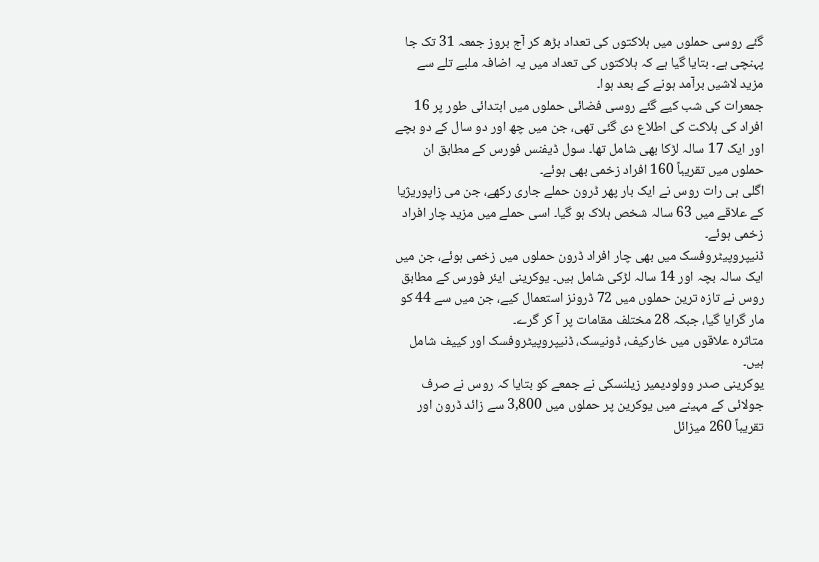گئے روسی حملوں میں ہلاکتوں کی تعداد بڑھ کر آج بروز جمعہ 31 تک جا پہنچی ہے۔ بتایا گیا ہے کہ ہلاکتوں کی تعداد میں یہ اضافہ ملبے تلے سے مزید لاشیں برآمد ہونے کے بعد ہوا۔
جمعرات کی شب کیے گئے روسی فضائی حملوں میں ابتدائی طور پر 16 افراد کی ہلاکت کی اطلاع دی گئی تھی، جن میں چھ اور دو سال کے دو بچے اور ایک 17 سالہ لڑکا بھی شامل تھا۔ سول ڈیفنس فورس کے مطابق ان حملوں میں تقریباً 160 افراد زخمی بھی ہوئے۔
اگلی ہی رات روس نے ایک بار پھر ڈرون حملے جاری رکھے، جن می زاپوریژیا کے علاقے میں 63 سالہ شخص ہلاک ہو گیا۔ اسی حملے میں مزید چار افراد زخمی ہوئے۔
ڈنیپروپیٹروفسک میں بھی چار افراد ڈرون حملوں میں زخمی ہوئے، جن میں ایک سالہ بچہ اور 14 سالہ لڑکی شامل ہیں۔ یوکرینی ایئر فورس کے مطابق روس نے تازہ ترین حملوں میں 72 ڈرونز استعمال کیے، جن میں سے 44 کو مار گرایا گیا، جبکہ 28 مختلف مقامات پر آ کر گرے۔
متاثرہ علاقوں میں خارکیف، ڈونیسک، ڈنیپروپیٹروفسک اور کییف شامل ہیں۔
یوکرینی صدر وولودیمیر زیلنسکی نے جمعے کو بتایا کہ روس نے صرف جولائی کے مہینے میں یوکرین پر حملوں میں 3,800 سے زائد ڈرون اور تقریباً 260 میزائل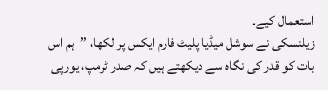استعمال کیے۔
زیلنسکی نے سوشل میڈیا پلیٹ فارم ایکس پر لکھا، ’’ہم اس بات کو قدر کی نگاہ سے دیکھتے ہیں کہ صدر ٹرمپ، یورپی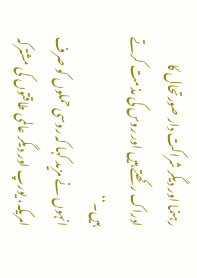رہنما اور دیگر شراکت دار صورتحال کا ادراک رکھتے ہیں اور روس کی مذمت کرتے ہیں۔‘‘
انہوں نے مزید کہا کہ روسی حملوں کو صرف امریکہ، یورپ اور دیگر عالمی طاقتوں کی مشترکہ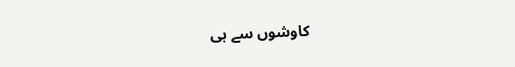کاوشوں سے ہی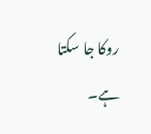روکا جا سکتا ہے۔